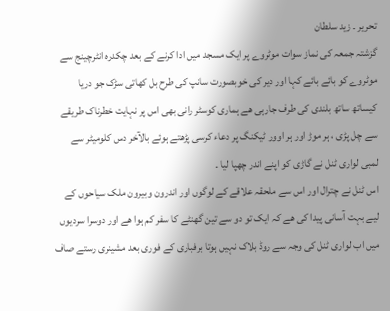تحریر ۔ زید سلطان
گزشتہ جمعہ کی نماز سوات موٹروے پر ایک مسجد میں ادا کرنے کے بعد چکدرہ انٹرچینج سے موٹروے کو بائے بائے کہا اور دیر کی خوبصورت سانپ کی طرح بل کھاتی سڑک جو دریا کیساتھ ساتھ بلندی کی طرف جارہی ھے ہماری کوسٹر رانی بھی اس پر نہایت خطرناک طریقے سے چل پڑی ، ہر موڑ اور ہر اوور ٹیکنگ پر دعاء کرسی پڑھتے ہوئے بالآخر دس کلومیٹر سے لمبی لواری ٹنل نے گاڑی کو اپنے اندر چھپا لیا ۔
اس ٹنل نے چترال اور اس سے ملحقہ علاقے کے لوگوں اور اندرون وبیرون ملک سیاحوں کے لیے بہت آسانی پیدا کی ھے کہ ایک تو دو سے تین گھنٹے کا سفر کم ہوا ھے اور دوسرا سردیوں میں اب لواری ٹنل کی وجہ سے روڈ بلاک نہیں ہوتا برفباری کے فوری بعد مشینری رستے صاف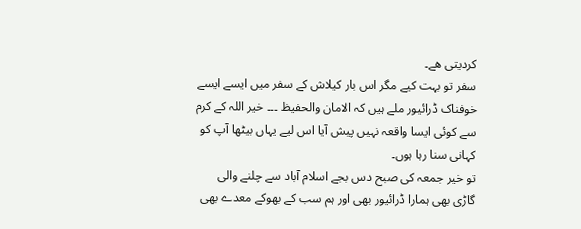کردیتی ھے۔
سفر تو بہت کیے مگر اس بار کیلاش کے سفر میں ایسے ایسے خوفناک ڈرائیور ملے ہیں کہ الامان والحفیظ ۔۔۔ خیر اللہ کے کرم سے کوئی ایسا واقعہ نہیں پیش آیا اس لیے یہاں بیٹھا آپ کو کہانی سنا رہا ہوں۔
تو خیر جمعہ کی صبح دس بجے اسلام آباد سے چلنے والی گاڑی بھی ہمارا ڈرائیور بھی اور ہم سب کے بھوکے معدے بھی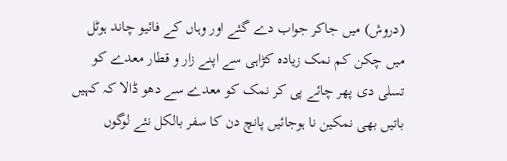(دروش) میں جاکر جواب دے گئے اور وہاں کے فائیو چاند ہوٹل میں چکن کم نمک زیادہ کڑاہی سے اپنے زار و قطار معدے کو تسلی دی پھر چائے پی کر نمک کو معدے سے دھو ڈالا کہ کہیں باتیں بھی نمکین نا ہوجائیں پانچ دن کا سفر بالکل نئے لوگوں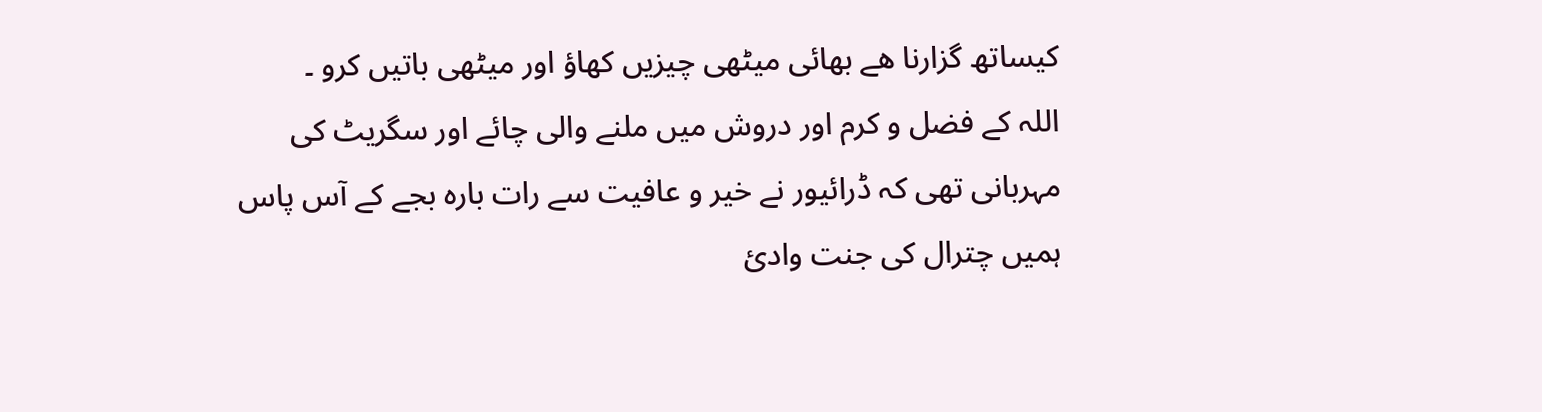کیساتھ گزارنا ھے بھائی میٹھی چیزیں کھاؤ اور میٹھی باتیں کرو ۔
اللہ کے فضل و کرم اور دروش میں ملنے والی چائے اور سگریٹ کی مہربانی تھی کہ ڈرائیور نے خیر و عافیت سے رات بارہ بجے کے آس پاس ہمیں چترال کی جنت وادئ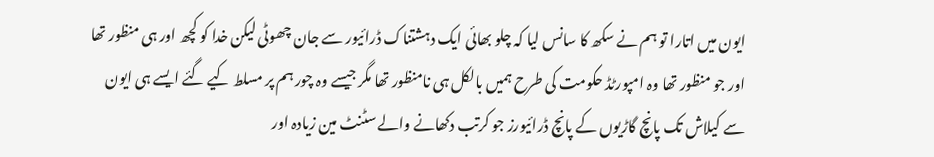ایون میں اتارا تو ہم نے سکھ کا سانس لیا کہ چلو بھائی ایک دہشتناک ڈرائیور سے جان چھوٹی لیکن خدا کو کچھ اور ہی منظور تھا اور جو منظور تھا وہ امپورٹڈ حکومت کی طرح ہمیں بالکل ہی نامنظور تھا مگر جیسے وہ چور ہم پر مسلط کیے گئے ایسے ہی ایون سے کیلاش تک پانچ گاڑیوں کے پانچ ڈرائیورز جو کرتب دکھانے والے سٹنٹ مین زیادہ اور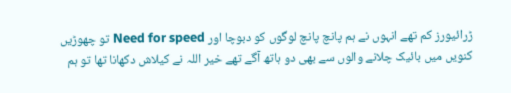ڑرائیورز کم تھے انہوں نے ہم پانچ پانچ لوگوں کو دبوچا اور Need for speed تو چھوڑیں کنویں میں بائیک چلانے والوں سے بھی دو ہاتھ آگے تھے خیر اللہ نے کیلاش دکھانا تھا تو ہم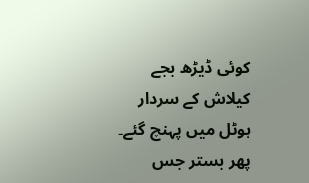کوئی ڈیڑھ بجے کیلاش کے سردار ہوٹل میں پہنچ گئے۔
پھر بستر جس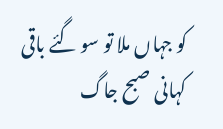کو جہاں ملا تو سو گئے باقی کہانی صبح جاگ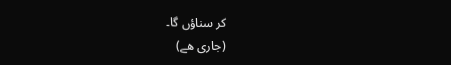کر سناؤں گا۔
(جاری ھے)